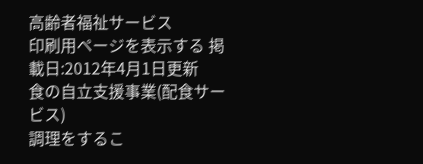高齢者福祉サービス
印刷用ページを表示する 掲載日:2012年4月1日更新
食の自立支援事業(配食サービス)
調理をするこ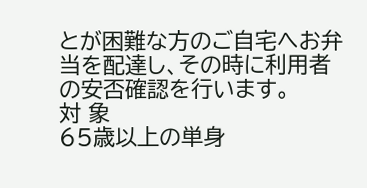とが困難な方のご自宅へお弁当を配達し、その時に利用者の安否確認を行います。
対 象
65歳以上の単身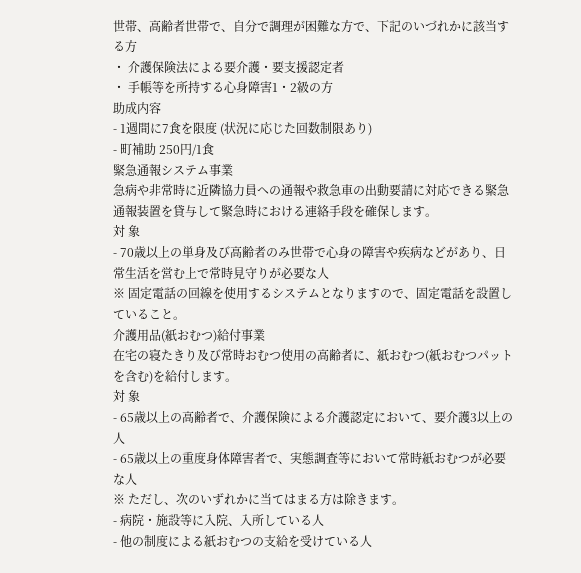世帯、高齢者世帯で、自分で調理が困難な方で、下記のいづれかに該当する方
・ 介護保険法による要介護・要支援認定者
・ 手帳等を所持する心身障害1・2級の方
助成内容
- 1週間に7食を限度 (状況に応じた回数制限あり)
- 町補助 250円/1食
緊急通報システム事業
急病や非常時に近隣協力員への通報や救急車の出動要請に対応できる緊急通報装置を貸与して緊急時における連絡手段を確保します。
対 象
- 70歳以上の単身及び高齢者のみ世帯で心身の障害や疾病などがあり、日常生活を営む上で常時見守りが必要な人
※ 固定電話の回線を使用するシステムとなりますので、固定電話を設置していること。
介護用品(紙おむつ)給付事業
在宅の寝たきり及び常時おむつ使用の高齢者に、紙おむつ(紙おむつパットを含む)を給付します。
対 象
- 65歳以上の高齢者で、介護保険による介護認定において、要介護3以上の人
- 65歳以上の重度身体障害者で、実態調査等において常時紙おむつが必要な人
※ ただし、次のいずれかに当てはまる方は除きます。
- 病院・施設等に入院、入所している人
- 他の制度による紙おむつの支給を受けている人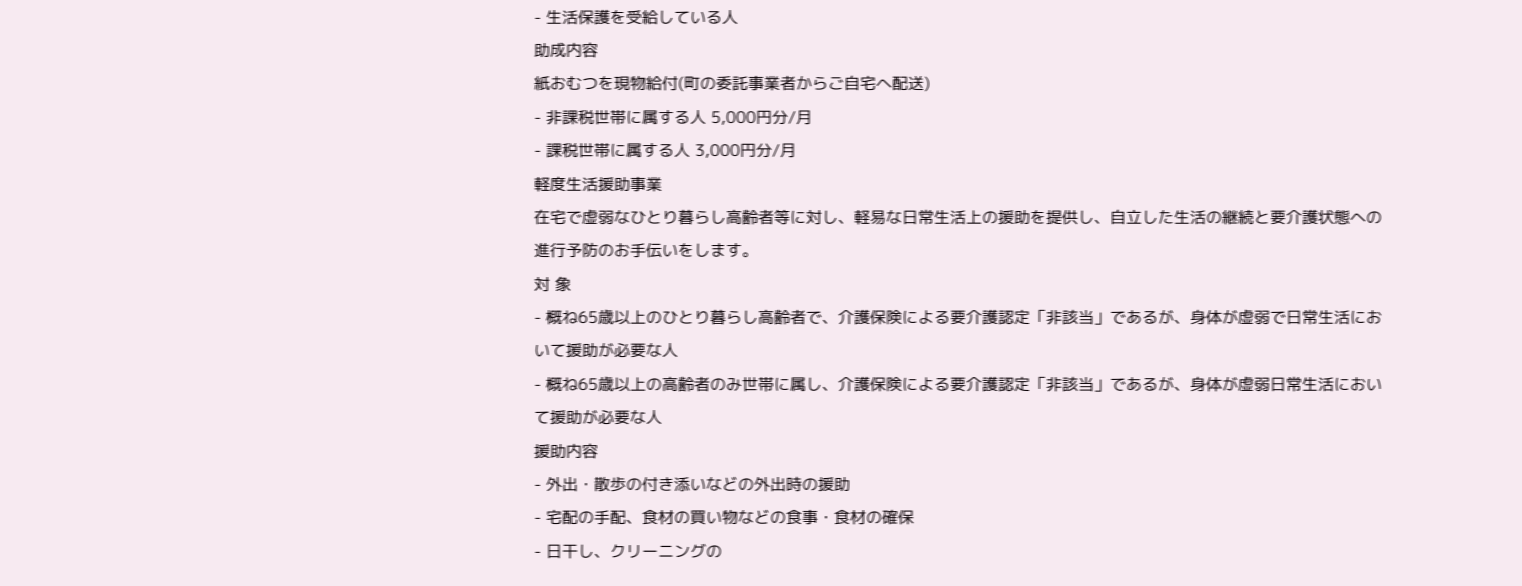- 生活保護を受給している人
助成内容
紙おむつを現物給付(町の委託事業者からご自宅へ配送)
- 非課税世帯に属する人 5,000円分/月
- 課税世帯に属する人 3,000円分/月
軽度生活援助事業
在宅で虚弱なひとり暮らし高齢者等に対し、軽易な日常生活上の援助を提供し、自立した生活の継続と要介護状態への進行予防のお手伝いをします。
対 象
- 概ね65歳以上のひとり暮らし高齢者で、介護保険による要介護認定「非該当」であるが、身体が虚弱で日常生活において援助が必要な人
- 概ね65歳以上の高齢者のみ世帯に属し、介護保険による要介護認定「非該当」であるが、身体が虚弱日常生活において援助が必要な人
援助内容
- 外出・散歩の付き添いなどの外出時の援助
- 宅配の手配、食材の買い物などの食事・食材の確保
- 日干し、クリーニングの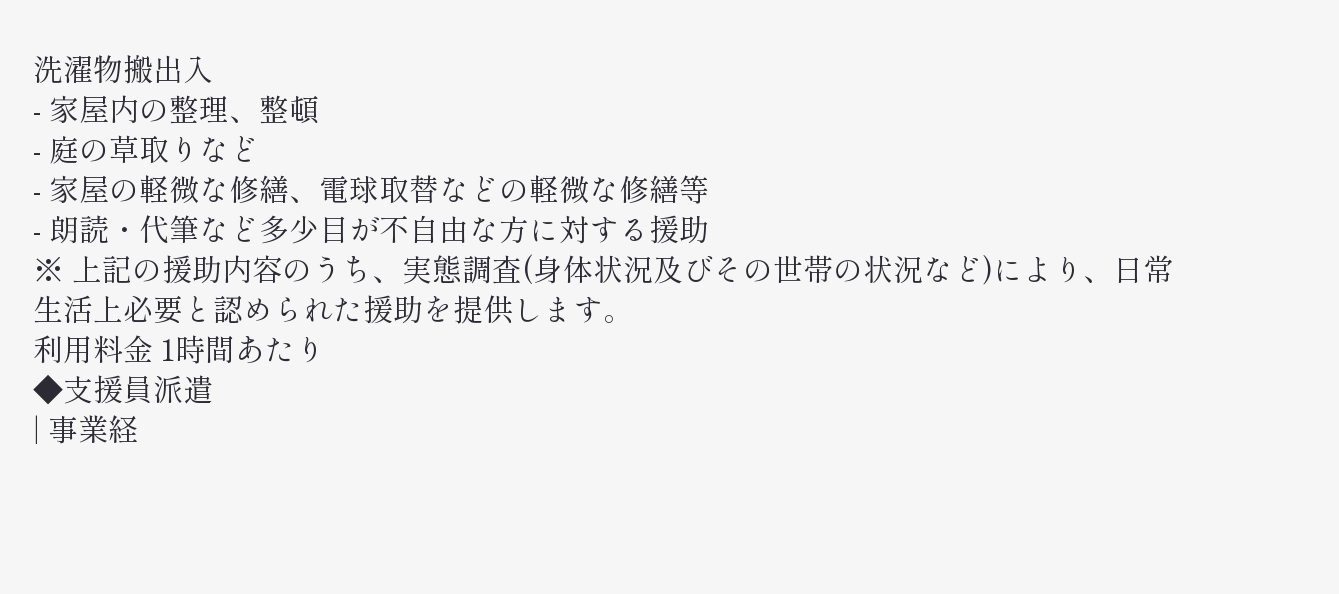洗濯物搬出入
- 家屋内の整理、整頓
- 庭の草取りなど
- 家屋の軽微な修繕、電球取替などの軽微な修繕等
- 朗読・代筆など多少目が不自由な方に対する援助
※ 上記の援助内容のうち、実態調査(身体状況及びその世帯の状況など)により、日常生活上必要と認められた援助を提供します。
利用料金 1時間あたり
◆支援員派遣
| 事業経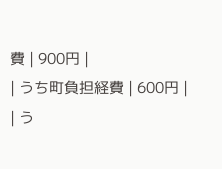費 | 900円 |
| うち町負担経費 | 600円 |
| う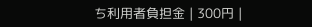ち利用者負担金 | 300円 |